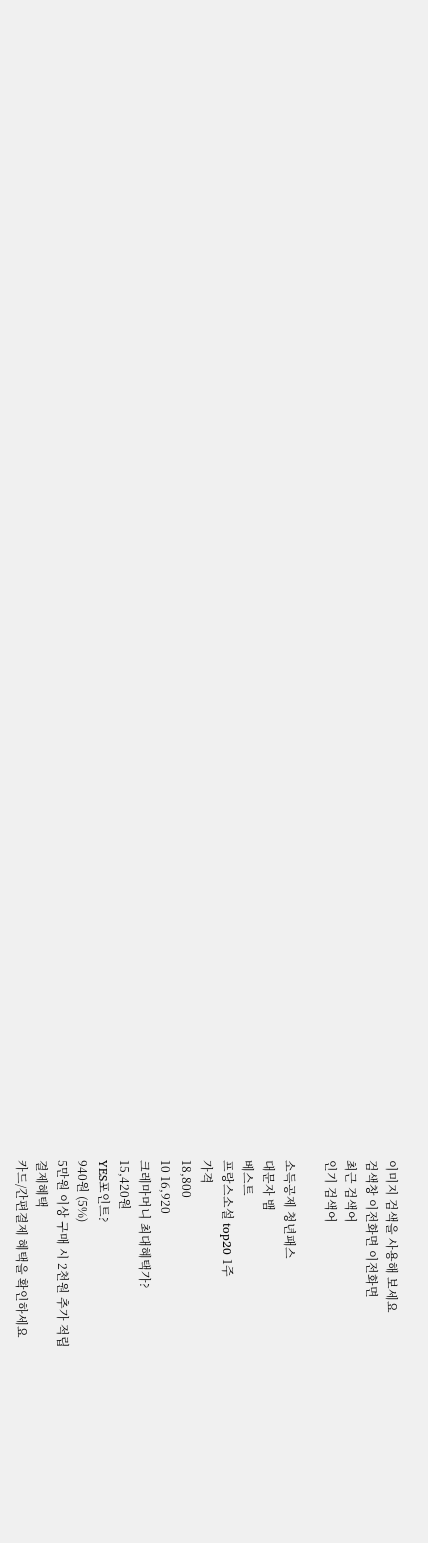이미지 검색을 사용해 보세요
검색창 이전화면 이전화면
최근 검색어
인기 검색어

소득공제 청년패스
대문자 뱀
베스트
프랑스소설 top20 1주
가격
18,800
10 16,920
크레마머니 최대혜택가?
15,420원
YES포인트?
940원 (5%)
5만원 이상 구매 시 2천원 추가 적립
결제혜택
카드/간편결제 혜택을 확인하세요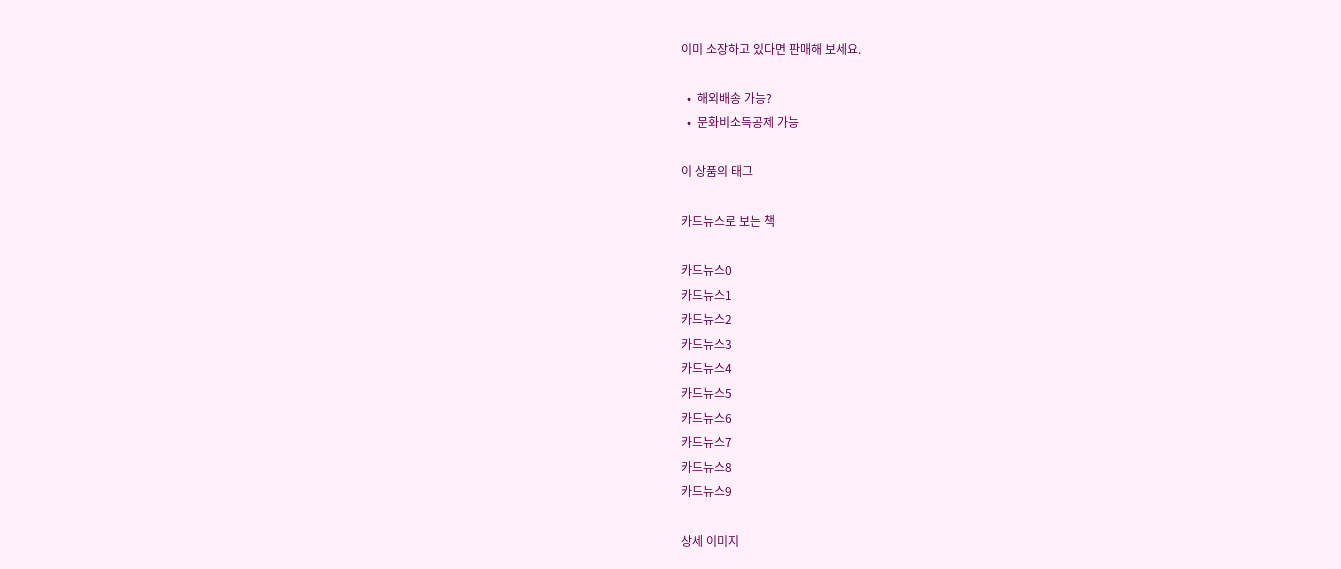이미 소장하고 있다면 판매해 보세요.

  •  해외배송 가능?
  •  문화비소득공제 가능

이 상품의 태그

카드뉴스로 보는 책

카드뉴스0
카드뉴스1
카드뉴스2
카드뉴스3
카드뉴스4
카드뉴스5
카드뉴스6
카드뉴스7
카드뉴스8
카드뉴스9

상세 이미지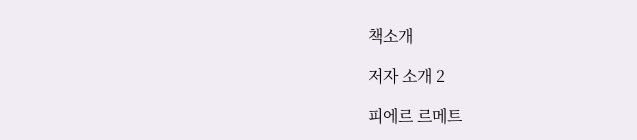책소개

저자 소개 2

피에르 르메트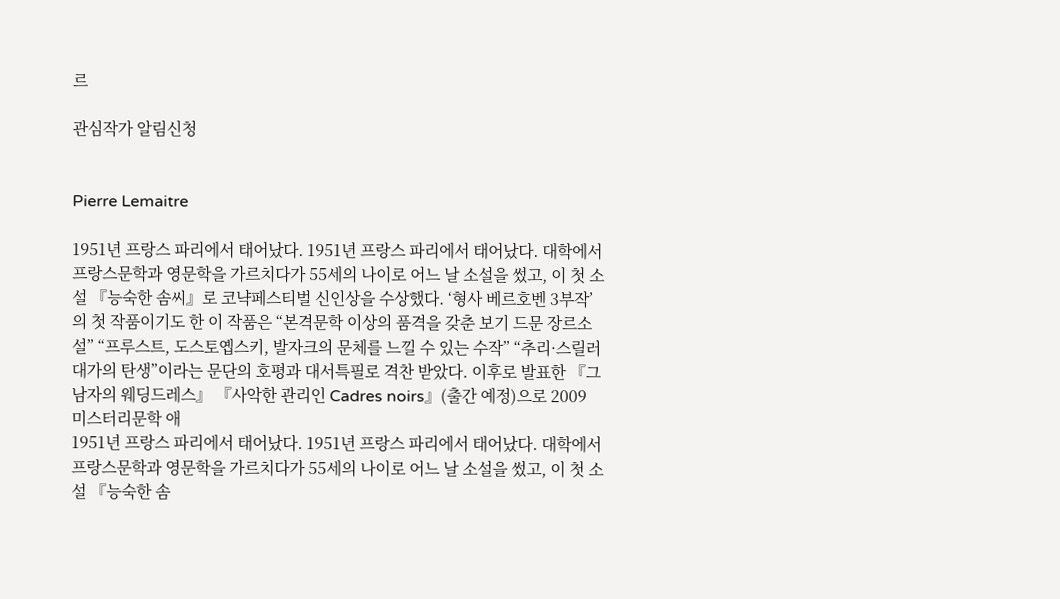르

관심작가 알림신청


Pierre Lemaitre

1951년 프랑스 파리에서 태어났다. 1951년 프랑스 파리에서 태어났다. 대학에서 프랑스문학과 영문학을 가르치다가 55세의 나이로 어느 날 소설을 썼고, 이 첫 소설 『능숙한 솜씨』로 코냑페스티벌 신인상을 수상했다. ‘형사 베르호벤 3부작’의 첫 작품이기도 한 이 작품은 “본격문학 이상의 품격을 갖춘 보기 드문 장르소설” “프루스트, 도스토옙스키, 발자크의 문체를 느낄 수 있는 수작” “추리·스릴러 대가의 탄생”이라는 문단의 호평과 대서특필로 격찬 받았다. 이후로 발표한 『그 남자의 웨딩드레스』 『사악한 관리인 Cadres noirs』(출간 예정)으로 2009 미스터리문학 애
1951년 프랑스 파리에서 태어났다. 1951년 프랑스 파리에서 태어났다. 대학에서 프랑스문학과 영문학을 가르치다가 55세의 나이로 어느 날 소설을 썼고, 이 첫 소설 『능숙한 솜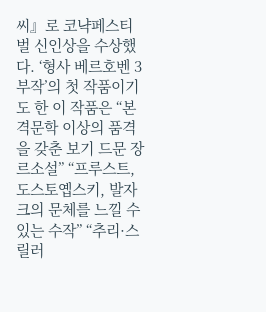씨』로 코냑페스티벌 신인상을 수상했다. ‘형사 베르호벤 3부작’의 첫 작품이기도 한 이 작품은 “본격문학 이상의 품격을 갖춘 보기 드문 장르소설” “프루스트, 도스토옙스키, 발자크의 문체를 느낄 수 있는 수작” “추리·스릴러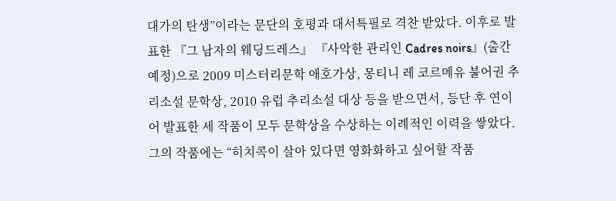대가의 탄생”이라는 문단의 호평과 대서특필로 격찬 받았다. 이후로 발표한 『그 남자의 웨딩드레스』 『사악한 관리인 Cadres noirs』(출간 예정)으로 2009 미스터리문학 애호가상, 몽티니 레 코르메유 불어권 추리소설 문학상, 2010 유럽 추리소설 대상 등을 받으면서, 등단 후 연이어 발표한 세 작품이 모두 문학상을 수상하는 이례적인 이력을 쌓았다. 그의 작품에는 “히치콕이 살아 있다면 영화화하고 싶어할 작품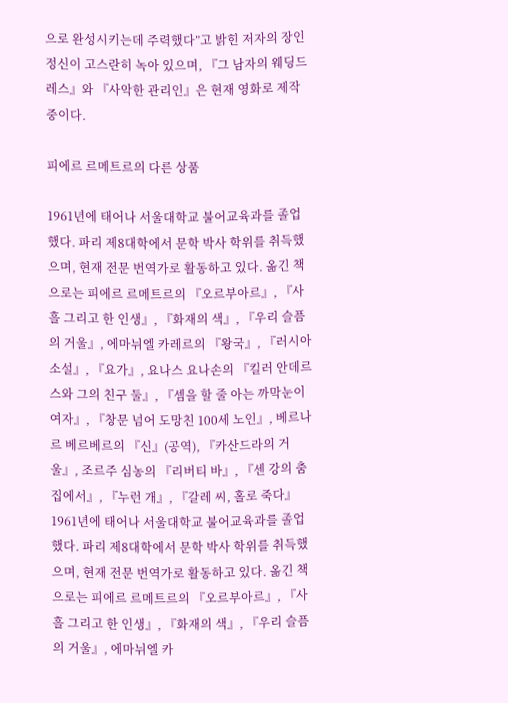으로 완성시키는데 주력했다”고 밝힌 저자의 장인 정신이 고스란히 녹아 있으며, 『그 남자의 웨딩드레스』와 『사악한 관리인』은 현재 영화로 제작중이다.

피에르 르메트르의 다른 상품

1961년에 태어나 서울대학교 불어교육과를 졸업했다. 파리 제8대학에서 문학 박사 학위를 취득했으며, 현재 전문 번역가로 활동하고 있다. 옮긴 책으로는 피에르 르메트르의 『오르부아르』, 『사흘 그리고 한 인생』, 『화재의 색』, 『우리 슬픔의 거울』, 에마뉘엘 카레르의 『왕국』, 『러시아 소설』, 『요가』, 요나스 요나손의 『킬러 안데르스와 그의 친구 둘』, 『셈을 할 줄 아는 까막눈이 여자』, 『창문 넘어 도망친 100세 노인』, 베르나르 베르베르의 『신』(공역), 『카산드라의 거울』, 조르주 심농의 『리버티 바』, 『센 강의 춤집에서』, 『누런 개』, 『갈레 씨, 홀로 죽다』
1961년에 태어나 서울대학교 불어교육과를 졸업했다. 파리 제8대학에서 문학 박사 학위를 취득했으며, 현재 전문 번역가로 활동하고 있다. 옮긴 책으로는 피에르 르메트르의 『오르부아르』, 『사흘 그리고 한 인생』, 『화재의 색』, 『우리 슬픔의 거울』, 에마뉘엘 카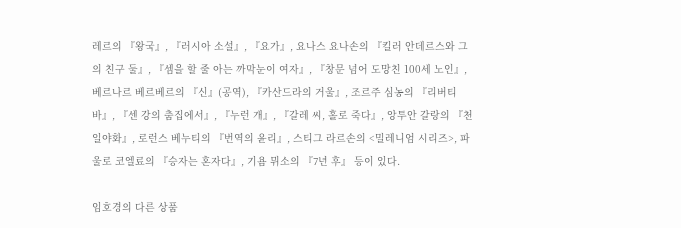레르의 『왕국』, 『러시아 소설』, 『요가』, 요나스 요나손의 『킬러 안데르스와 그의 친구 둘』, 『셈을 할 줄 아는 까막눈이 여자』, 『창문 넘어 도망친 100세 노인』, 베르나르 베르베르의 『신』(공역), 『카산드라의 거울』, 조르주 심농의 『리버티 바』, 『센 강의 춤집에서』, 『누런 개』, 『갈레 씨, 홀로 죽다』, 앙투안 갈랑의 『천일야화』, 로런스 베누티의 『번역의 윤리』, 스티그 라르손의 <밀레니엄 시리즈>, 파울로 코엘료의 『승자는 혼자다』, 기욤 뮈소의 『7년 후』 등이 있다.

임호경의 다른 상품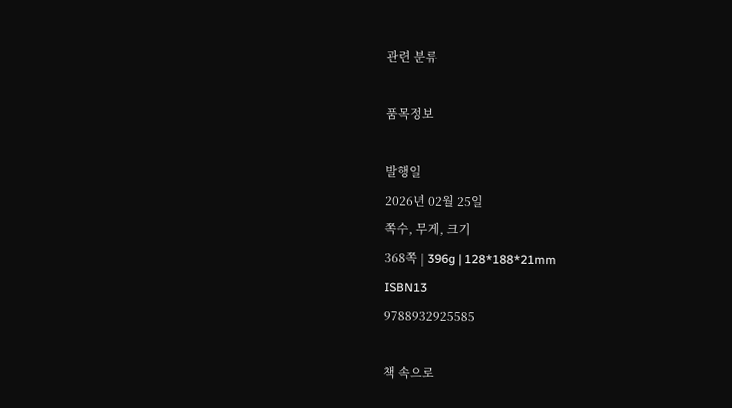관련 분류

품목정보

발행일
2026년 02월 25일
쪽수, 무게, 크기
368쪽 | 396g | 128*188*21mm
ISBN13
9788932925585

책 속으로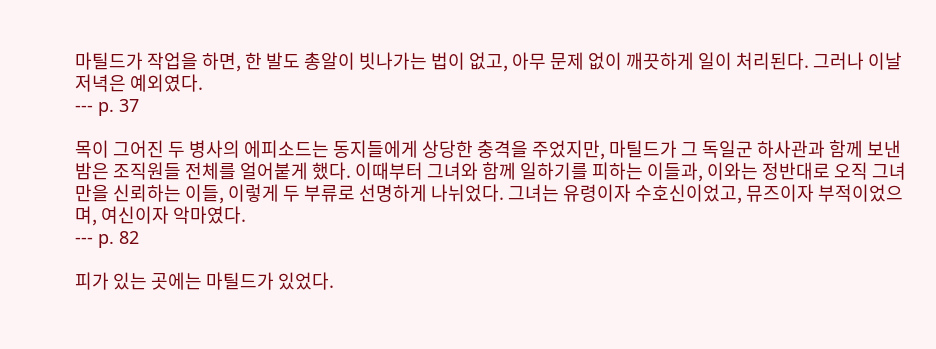마틸드가 작업을 하면, 한 발도 총알이 빗나가는 법이 없고, 아무 문제 없이 깨끗하게 일이 처리된다. 그러나 이날 저녁은 예외였다.
--- p. 37

목이 그어진 두 병사의 에피소드는 동지들에게 상당한 충격을 주었지만, 마틸드가 그 독일군 하사관과 함께 보낸 밤은 조직원들 전체를 얼어붙게 했다. 이때부터 그녀와 함께 일하기를 피하는 이들과, 이와는 정반대로 오직 그녀만을 신뢰하는 이들, 이렇게 두 부류로 선명하게 나뉘었다. 그녀는 유령이자 수호신이었고, 뮤즈이자 부적이었으며, 여신이자 악마였다.
--- p. 82

피가 있는 곳에는 마틸드가 있었다.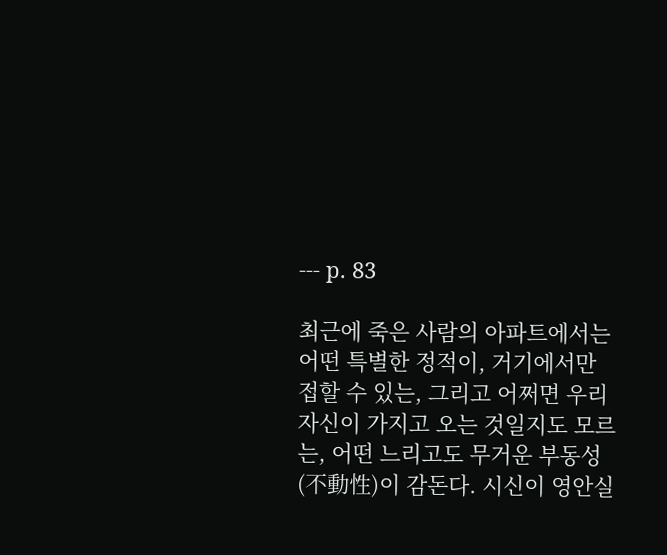--- p. 83

최근에 죽은 사람의 아파트에서는 어떤 특별한 정적이, 거기에서만 접할 수 있는, 그리고 어쩌면 우리 자신이 가지고 오는 것일지도 모르는, 어떤 느리고도 무거운 부동성(不動性)이 감돈다. 시신이 영안실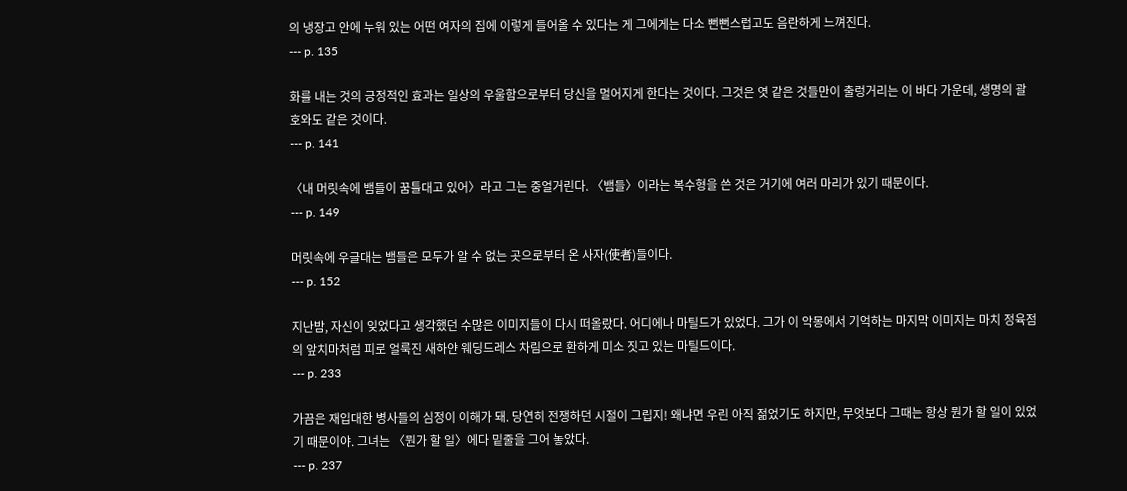의 냉장고 안에 누워 있는 어떤 여자의 집에 이렇게 들어올 수 있다는 게 그에게는 다소 뻔뻔스럽고도 음란하게 느껴진다.
--- p. 135

화를 내는 것의 긍정적인 효과는 일상의 우울함으로부터 당신을 멀어지게 한다는 것이다. 그것은 엿 같은 것들만이 출렁거리는 이 바다 가운데, 생명의 괄호와도 같은 것이다.
--- p. 141

〈내 머릿속에 뱀들이 꿈틀대고 있어〉라고 그는 중얼거린다. 〈뱀들〉이라는 복수형을 쓴 것은 거기에 여러 마리가 있기 때문이다.
--- p. 149

머릿속에 우글대는 뱀들은 모두가 알 수 없는 곳으로부터 온 사자(使者)들이다.
--- p. 152

지난밤, 자신이 잊었다고 생각했던 수많은 이미지들이 다시 떠올랐다. 어디에나 마틸드가 있었다. 그가 이 악몽에서 기억하는 마지막 이미지는 마치 정육점의 앞치마처럼 피로 얼룩진 새하얀 웨딩드레스 차림으로 환하게 미소 짓고 있는 마틸드이다.
--- p. 233

가끔은 재입대한 병사들의 심정이 이해가 돼. 당연히 전쟁하던 시절이 그립지! 왜냐면 우린 아직 젊었기도 하지만, 무엇보다 그때는 항상 뭔가 할 일이 있었기 때문이야. 그녀는 〈뭔가 할 일〉에다 밑줄을 그어 놓았다.
--- p. 237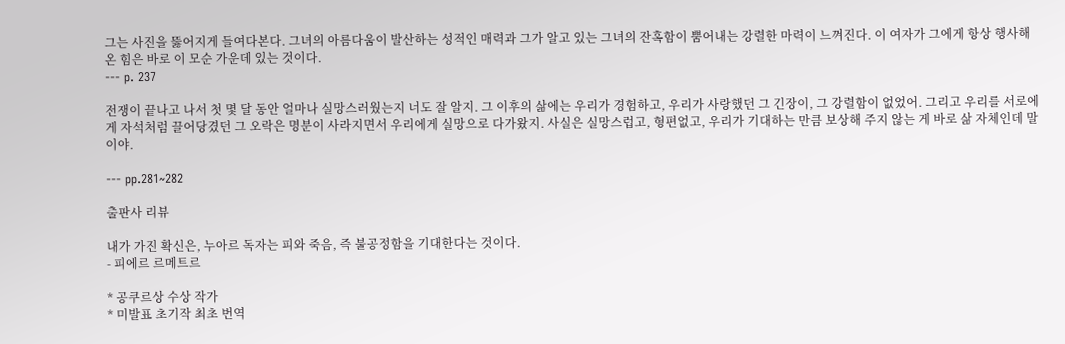그는 사진을 뚫어지게 들여다본다. 그녀의 아름다움이 발산하는 성적인 매력과 그가 알고 있는 그녀의 잔혹함이 뿜어내는 강렬한 마력이 느껴진다. 이 여자가 그에게 항상 행사해 온 힘은 바로 이 모순 가운데 있는 것이다.
--- p. 237

전쟁이 끝나고 나서 첫 몇 달 동안 얼마나 실망스러웠는지 너도 잘 알지. 그 이후의 삶에는 우리가 경험하고, 우리가 사랑했던 그 긴장이, 그 강렬함이 없었어. 그리고 우리를 서로에게 자석처럼 끌어당겼던 그 오락은 명분이 사라지면서 우리에게 실망으로 다가왔지. 사실은 실망스럽고, 형편없고, 우리가 기대하는 만큼 보상해 주지 않는 게 바로 삶 자체인데 말이야.

--- pp.281~282

출판사 리뷰

내가 가진 확신은, 누아르 독자는 피와 죽음, 즉 불공정함을 기대한다는 것이다.
- 피에르 르메트르

* 공쿠르상 수상 작가
* 미발표 초기작 최초 번역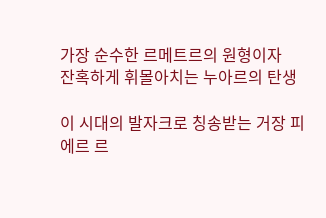가장 순수한 르메트르의 원형이자
잔혹하게 휘몰아치는 누아르의 탄생

이 시대의 발자크로 칭송받는 거장 피에르 르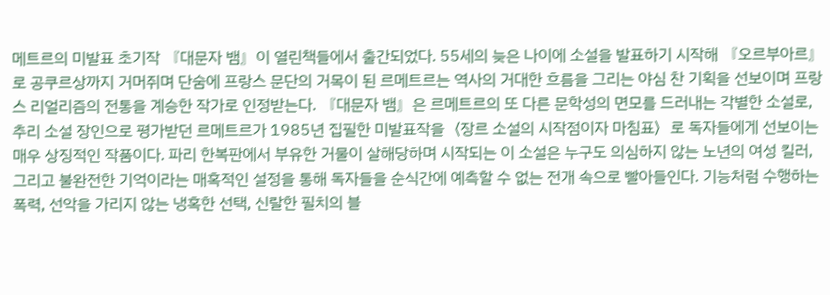메트르의 미발표 초기작 『대문자 뱀』이 열린책들에서 출간되었다. 55세의 늦은 나이에 소설을 발표하기 시작해 『오르부아르』로 공쿠르상까지 거머쥐며 단숨에 프랑스 문단의 거목이 된 르메트르는 역사의 거대한 흐름을 그리는 야심 찬 기획을 선보이며 프랑스 리얼리즘의 전통을 계승한 작가로 인정받는다. 『대문자 뱀』은 르메트르의 또 다른 문학성의 면모를 드러내는 각별한 소설로, 추리 소설 장인으로 평가받던 르메트르가 1985년 집필한 미발표작을〈장르 소설의 시작점이자 마침표〉로 독자들에게 선보이는 매우 상징적인 작품이다. 파리 한복판에서 부유한 거물이 살해당하며 시작되는 이 소설은 누구도 의심하지 않는 노년의 여성 킬러, 그리고 불완전한 기억이라는 매혹적인 설정을 통해 독자들을 순식간에 예측할 수 없는 전개 속으로 빨아들인다. 기능처럼 수행하는 폭력, 선악을 가리지 않는 냉혹한 선택, 신랄한 필치의 블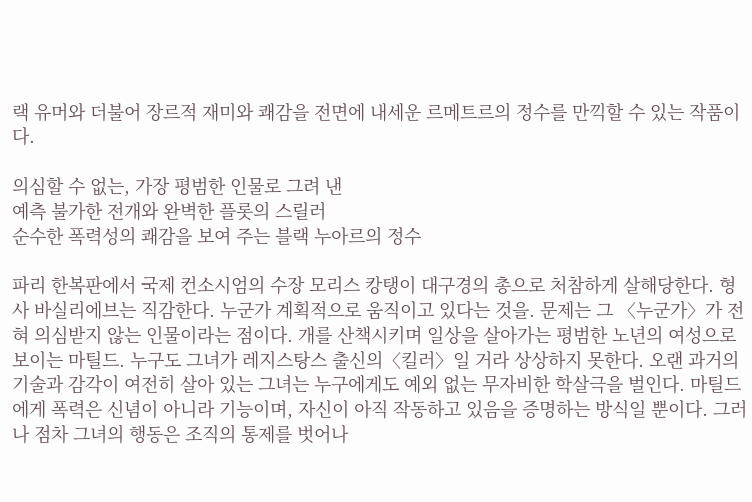랙 유머와 더불어 장르적 재미와 쾌감을 전면에 내세운 르메트르의 정수를 만끽할 수 있는 작품이다.

의심할 수 없는, 가장 평범한 인물로 그려 낸
예측 불가한 전개와 완벽한 플롯의 스릴러
순수한 폭력성의 쾌감을 보여 주는 블랙 누아르의 정수

파리 한복판에서 국제 컨소시엄의 수장 모리스 캉탱이 대구경의 총으로 처참하게 살해당한다. 형사 바실리에브는 직감한다. 누군가 계획적으로 움직이고 있다는 것을. 문제는 그 〈누군가〉가 전혀 의심받지 않는 인물이라는 점이다. 개를 산책시키며 일상을 살아가는 평범한 노년의 여성으로 보이는 마틸드. 누구도 그녀가 레지스탕스 출신의〈킬러〉일 거라 상상하지 못한다. 오랜 과거의 기술과 감각이 여전히 살아 있는 그녀는 누구에게도 예외 없는 무자비한 학살극을 벌인다. 마틸드에게 폭력은 신념이 아니라 기능이며, 자신이 아직 작동하고 있음을 증명하는 방식일 뿐이다. 그러나 점차 그녀의 행동은 조직의 통제를 벗어나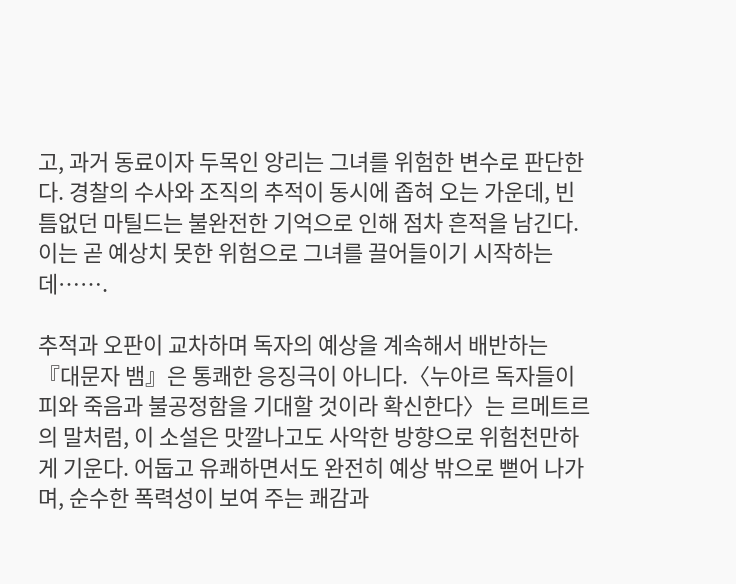고, 과거 동료이자 두목인 앙리는 그녀를 위험한 변수로 판단한다. 경찰의 수사와 조직의 추적이 동시에 좁혀 오는 가운데, 빈틈없던 마틸드는 불완전한 기억으로 인해 점차 흔적을 남긴다. 이는 곧 예상치 못한 위험으로 그녀를 끌어들이기 시작하는데…….

추적과 오판이 교차하며 독자의 예상을 계속해서 배반하는 『대문자 뱀』은 통쾌한 응징극이 아니다.〈누아르 독자들이 피와 죽음과 불공정함을 기대할 것이라 확신한다〉는 르메트르의 말처럼, 이 소설은 맛깔나고도 사악한 방향으로 위험천만하게 기운다. 어둡고 유쾌하면서도 완전히 예상 밖으로 뻗어 나가며, 순수한 폭력성이 보여 주는 쾌감과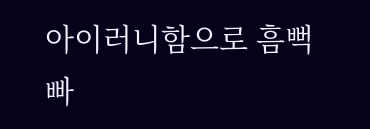아이러니함으로 흠뻑 빠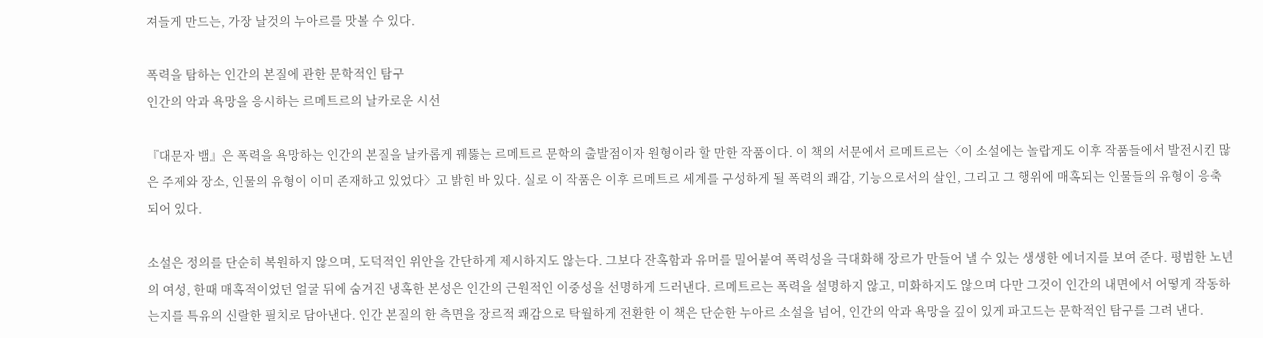져들게 만드는, 가장 날것의 누아르를 맛볼 수 있다.

폭력을 탐하는 인간의 본질에 관한 문학적인 탐구
인간의 악과 욕망을 응시하는 르메트르의 날카로운 시선

『대문자 뱀』은 폭력을 욕망하는 인간의 본질을 날카롭게 꿰뚫는 르메트르 문학의 출발점이자 원형이라 할 만한 작품이다. 이 책의 서문에서 르메트르는〈이 소설에는 놀랍게도 이후 작품들에서 발전시킨 많은 주제와 장소, 인물의 유형이 이미 존재하고 있었다〉고 밝힌 바 있다. 실로 이 작품은 이후 르메트르 세계를 구성하게 될 폭력의 쾌감, 기능으로서의 살인, 그리고 그 행위에 매혹되는 인물들의 유형이 응축되어 있다.

소설은 정의를 단순히 복원하지 않으며, 도덕적인 위안을 간단하게 제시하지도 않는다. 그보다 잔혹함과 유머를 밀어붙여 폭력성을 극대화해 장르가 만들어 낼 수 있는 생생한 에너지를 보여 준다. 평범한 노년의 여성, 한때 매혹적이었던 얼굴 뒤에 숨겨진 냉혹한 본성은 인간의 근원적인 이중성을 선명하게 드러낸다. 르메트르는 폭력을 설명하지 않고, 미화하지도 않으며 다만 그것이 인간의 내면에서 어떻게 작동하는지를 특유의 신랄한 필치로 담아낸다. 인간 본질의 한 측면을 장르적 쾌감으로 탁월하게 전환한 이 책은 단순한 누아르 소설을 넘어, 인간의 악과 욕망을 깊이 있게 파고드는 문학적인 탐구를 그려 낸다.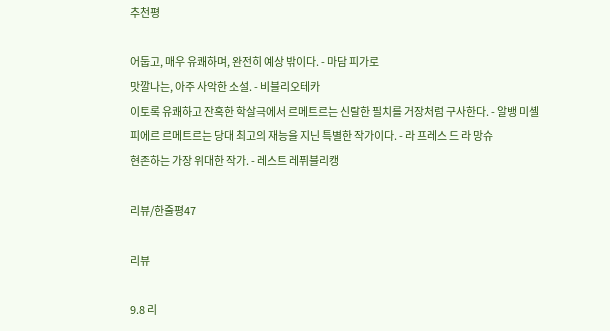추천평

어둡고, 매우 유쾌하며, 완전히 예상 밖이다. - 마담 피가로
맛깔나는, 아주 사악한 소설. - 비블리오테카
이토록 유쾌하고 잔혹한 학살극에서 르메트르는 신랄한 필치를 거장처럼 구사한다. - 알뱅 미셸
피에르 르메트르는 당대 최고의 재능을 지닌 특별한 작가이다. - 라 프레스 드 라 망슈
현존하는 가장 위대한 작가. - 레스트 레퓌블리캥

리뷰/한줄평47

리뷰

9.8 리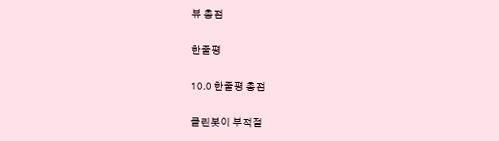뷰 총점

한줄평

10.0 한줄평 총점

클린봇이 부적절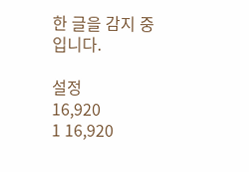한 글을 감지 중입니다.

설정
16,920
1 16,920